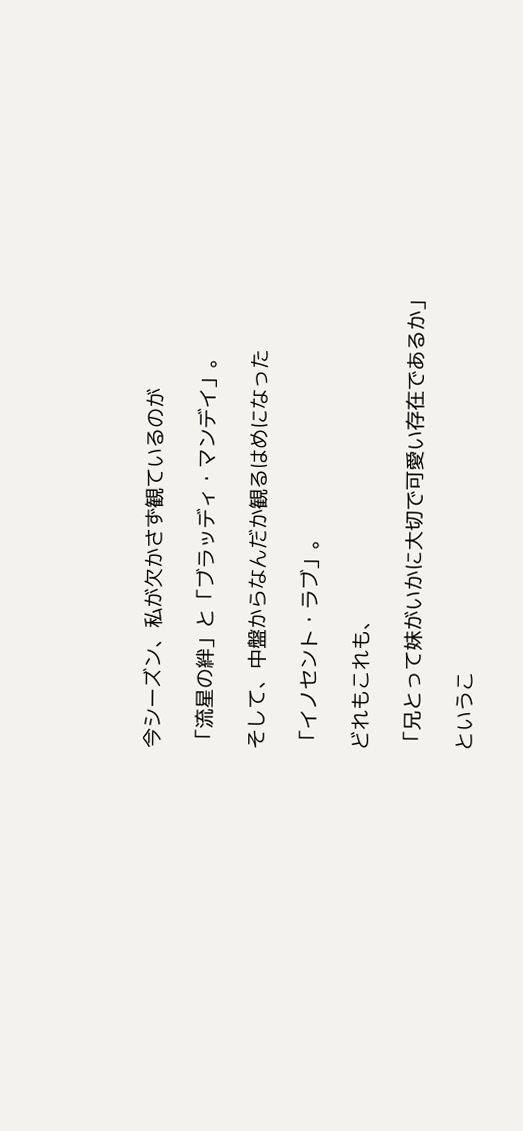今シーズン、私が欠かさず観ているのが

「流星の絆」と「ブラッディ・マンデイ」。

そして、中盤からなんだか観るはめになった

「イノセント・ラブ」。

どれもこれも、

「兄とって妹がいかに大切で可愛い存在であるか」

というこ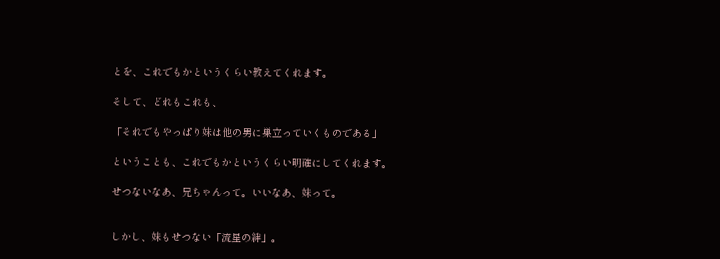とを、これでもかというくらい教えてくれます。

そして、どれもこれも、

「それでもやっぱり妹は他の男に巣立っていくものである」

ということも、これでもかというくらい明確にしてくれます。

せつないなあ、兄ちゃんって。いいなあ、妹って。


しかし、妹もせつない「流星の絆」。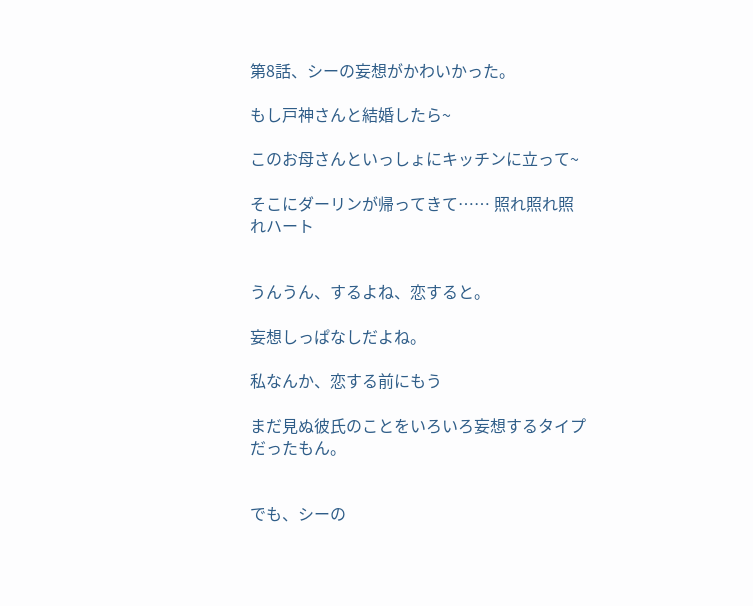第8話、シーの妄想がかわいかった。

もし戸神さんと結婚したら~

このお母さんといっしょにキッチンに立って~

そこにダーリンが帰ってきて…… 照れ照れ照れハート


うんうん、するよね、恋すると。

妄想しっぱなしだよね。

私なんか、恋する前にもう

まだ見ぬ彼氏のことをいろいろ妄想するタイプだったもん。


でも、シーの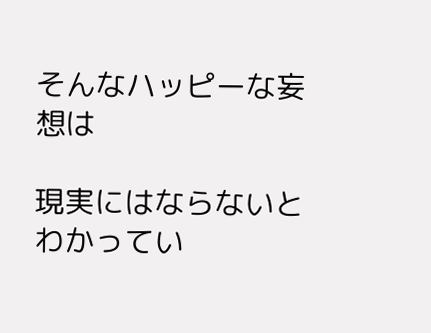そんなハッピーな妄想は

現実にはならないとわかってい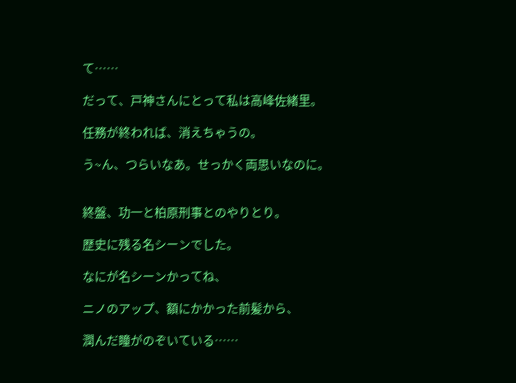て……

だって、戸神さんにとって私は高峰佐緒里。

任務が終われば、消えちゃうの。

う~ん、つらいなあ。せっかく両思いなのに。


終盤、功一と柏原刑事とのやりとり。

歴史に残る名シーンでした。

なにが名シーンかってね、

ニノのアップ、額にかかった前髪から、

潤んだ瞳がのぞいている……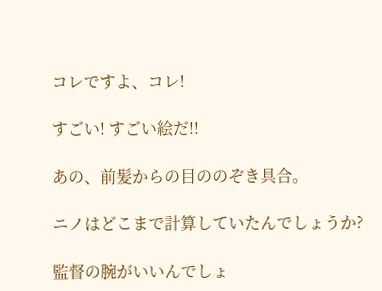コレですよ、コレ!

すごい! すごい絵だ!!

あの、前髪からの目ののぞき具合。

ニノはどこまで計算していたんでしょうか?

監督の腕がいいんでしょ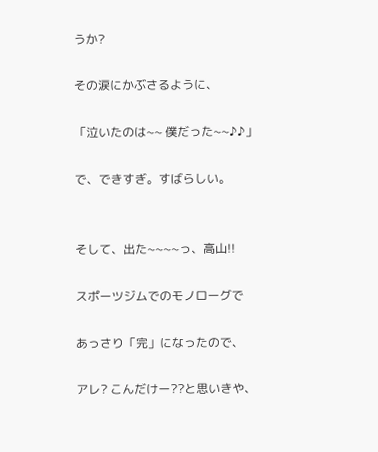うか?

その涙にかぶさるように、

「泣いたのは~~ 僕だった~~♪♪」

で、できすぎ。すばらしい。


そして、出た~~~~っ、高山!!

スポーツジムでのモノローグで

あっさり「完」になったので、

アレ? こんだけー??と思いきや、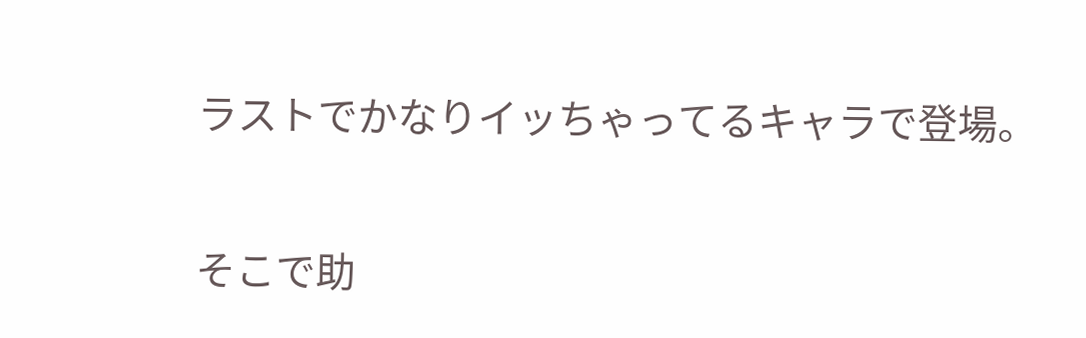ラストでかなりイッちゃってるキャラで登場。


そこで助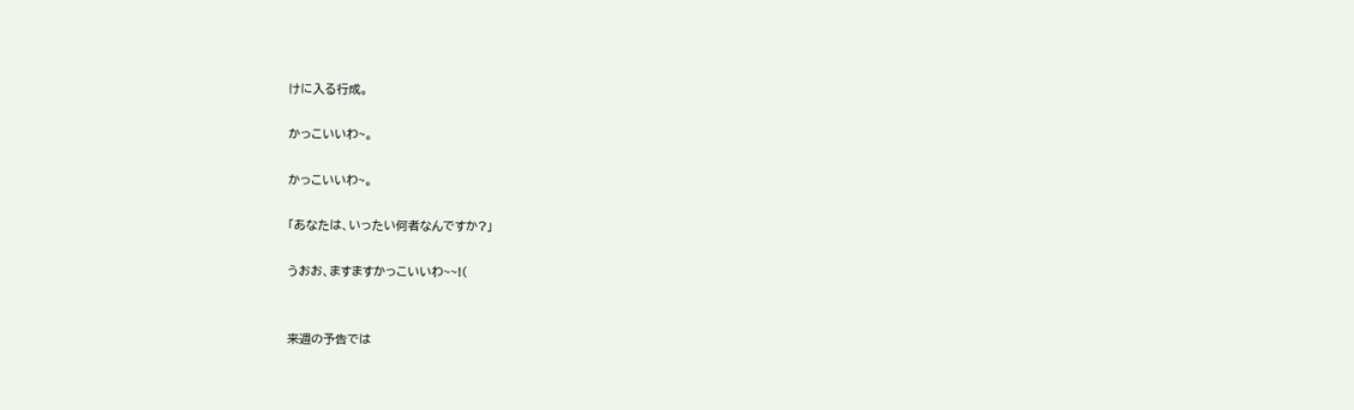けに入る行成。

かっこいいわ~。

かっこいいわ~。

「あなたは、いったい何者なんですか?」

うおお、ますますかっこいいわ~~!(


来週の予告では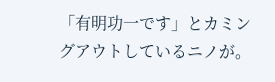「有明功一です」とカミングアウトしているニノが。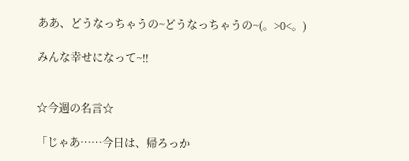ああ、どうなっちゃうの~どうなっちゃうの~(。>0<。)

みんな幸せになって~!!


☆今週の名言☆

「じゃあ……今日は、帰ろっか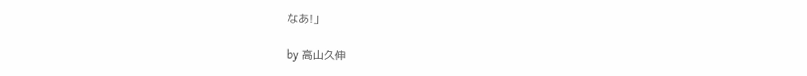なあ!」

by 高山久伸